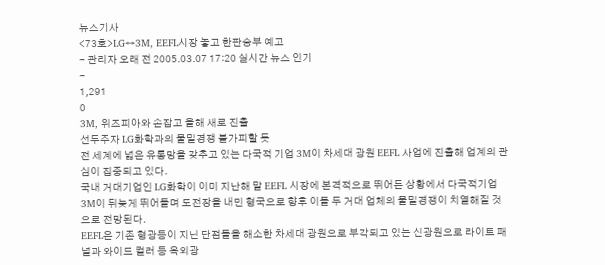뉴스기사
<73호>LG↔3M, EEFL시장 놓고 한판승부 예고
- 관리자 오래 전 2005.03.07 17:20 실시간 뉴스 인기
-
1,291
0
3M, 위즈피아와 손잡고 올해 새로 진출
선두주자 LG화학과의 물밑경쟁 불가피할 듯
전 세계에 넓은 유통망을 갖추고 있는 다국적 기업 3M이 차세대 광원 EEFL 사업에 진출해 업계의 관심이 집중되고 있다.
국내 거대기업인 LG화학이 이미 지난해 말 EEFL 시장에 본격적으로 뛰어든 상황에서 다국적기업 3M이 뒤늦게 뛰어들며 도전장을 내민 형국으로 향후 이들 두 거대 업체의 물밑경쟁이 치열해질 것으로 전망된다.
EEFL은 기존 형광등이 지닌 단점들을 해소한 차세대 광원으로 부각되고 있는 신광원으로 라이트 패널과 와이드 컬러 등 옥외광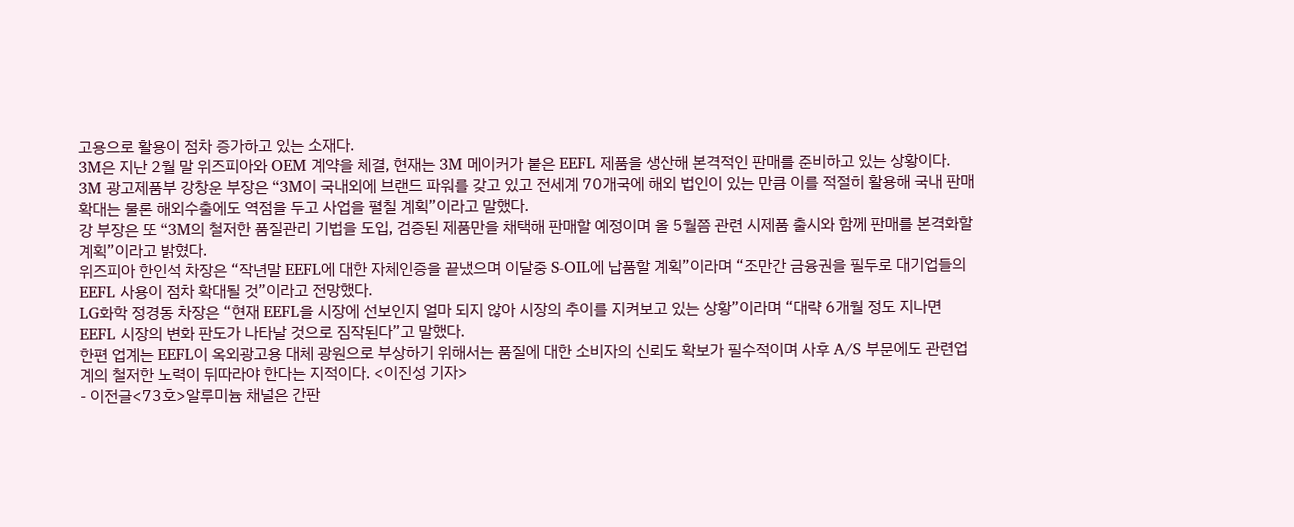고용으로 활용이 점차 증가하고 있는 소재다.
3M은 지난 2월 말 위즈피아와 OEM 계약을 체결, 현재는 3M 메이커가 붙은 EEFL 제품을 생산해 본격적인 판매를 준비하고 있는 상황이다.
3M 광고제품부 강창운 부장은 “3M이 국내외에 브랜드 파워를 갖고 있고 전세계 70개국에 해외 법인이 있는 만큼 이를 적절히 활용해 국내 판매 확대는 물론 해외수출에도 역점을 두고 사업을 펼칠 계획”이라고 말했다.
강 부장은 또 “3M의 철저한 품질관리 기법을 도입, 검증된 제품만을 채택해 판매할 예정이며 올 5월쯤 관련 시제품 출시와 함께 판매를 본격화할 계획”이라고 밝혔다.
위즈피아 한인석 차장은 “작년말 EEFL에 대한 자체인증을 끝냈으며 이달중 S-OIL에 납품할 계획”이라며 “조만간 금융권을 필두로 대기업들의 EEFL 사용이 점차 확대될 것”이라고 전망했다.
LG화학 정경동 차장은 “현재 EEFL을 시장에 선보인지 얼마 되지 않아 시장의 추이를 지켜보고 있는 상황”이라며 “대략 6개월 정도 지나면 EEFL 시장의 변화 판도가 나타날 것으로 짐작된다”고 말했다.
한편 업계는 EEFL이 옥외광고용 대체 광원으로 부상하기 위해서는 품질에 대한 소비자의 신뢰도 확보가 필수적이며 사후 A/S 부문에도 관련업계의 철저한 노력이 뒤따라야 한다는 지적이다. <이진성 기자>
- 이전글<73호>알루미늄 채널은 간판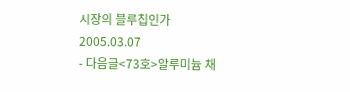시장의 블루칩인가2005.03.07
- 다음글<73호>알루미늄 채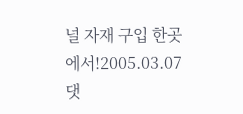널 자재 구입 한곳에서!2005.03.07
댓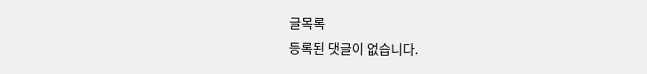글목록
등록된 댓글이 없습니다.